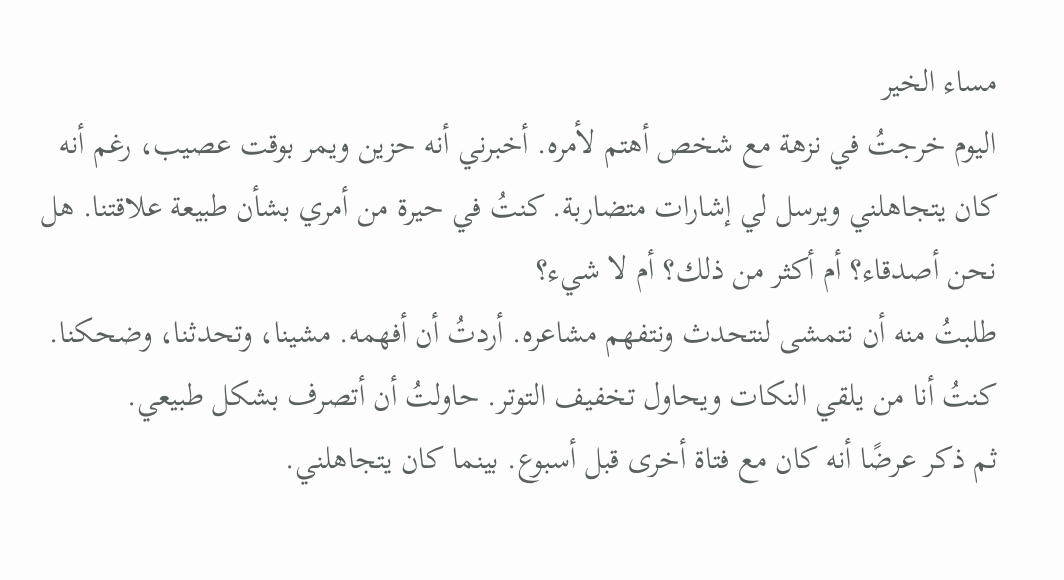مساء الخير
اليوم خرجتُ في نزهة مع شخص أهتم لأمره. أخبرني أنه حزين ويمر بوقت عصيب، رغم أنه كان يتجاهلني ويرسل لي إشارات متضاربة. كنتُ في حيرة من أمري بشأن طبيعة علاقتنا. هل نحن أصدقاء؟ أم أكثر من ذلك؟ أم لا شيء؟
طلبتُ منه أن نتمشى لنتحدث ونتفهم مشاعره. أردتُ أن أفهمه. مشينا، وتحدثنا، وضحكنا. كنتُ أنا من يلقي النكات ويحاول تخفيف التوتر. حاولتُ أن أتصرف بشكل طبيعي.
ثم ذكر عرضًا أنه كان مع فتاة أخرى قبل أسبوع. بينما كان يتجاهلني.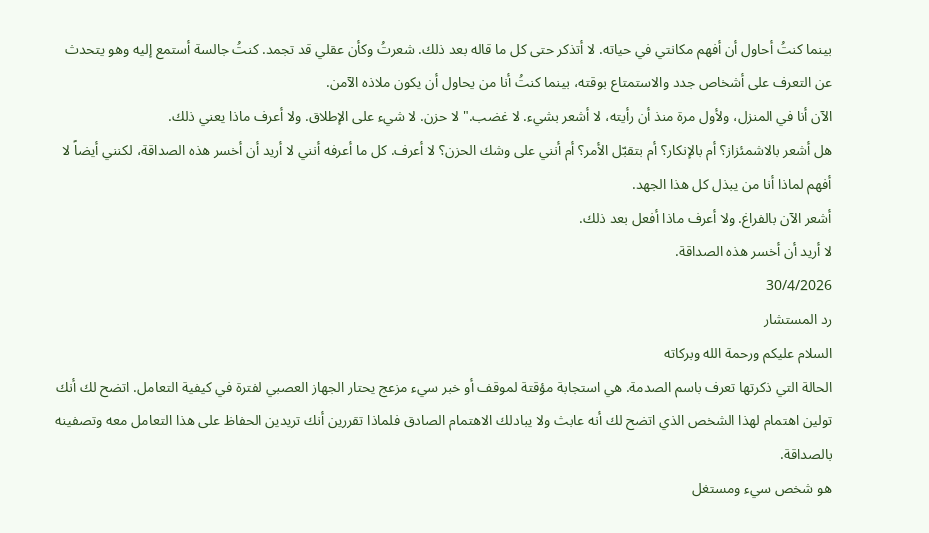بينما كنتُ أحاول أن أفهم مكانتي في حياته. لا أتذكر حتى كل ما قاله بعد ذلك. شعرتُ وكأن عقلي قد تجمد. كنتُ جالسة أستمع إليه وهو يتحدث عن التعرف على أشخاص جدد والاستمتاع بوقته، بينما كنتُ أنا من يحاول أن يكون ملاذه الآمن.
الآن أنا في المنزل، ولأول مرة منذ أن رأيته، لا أشعر بشيء. لا غضب." لا حزن. لا شيء على الإطلاق. ولا أعرف ماذا يعني ذلك.
هل أشعر بالاشمئزاز؟ أم بالإنكار؟ أم بتقبّل الأمر؟ أم أنني على وشك الحزن؟ لا أعرف. كل ما أعرفه أنني لا أريد أن أخسر هذه الصداقة، لكنني أيضاً لا أفهم لماذا أنا من يبذل كل هذا الجهد.
أشعر الآن بالفراغ. ولا أعرف ماذا أفعل بعد ذلك.
لا أريد أن أخسر هذه الصداقة.
30/4/2026
رد المستشار
السلام عليكم ورحمة الله وبركاته
الحالة التي ذكرتها تعرف باسم الصدمة. هي استجابة مؤقتة لموقف أو خبر سيء مزعج يحتار الجهاز العصبي لفترة في كيفية التعامل. اتضح لك أنك تولين اهتمام لهذا الشخص الذي اتضح لك أنه عابث ولا يبادلك الاهتمام الصادق فلماذا تقررين أنك تريدين الحفاظ على هذا التعامل معه وتصفينه بالصداقة.
هو شخص سيء ومستغل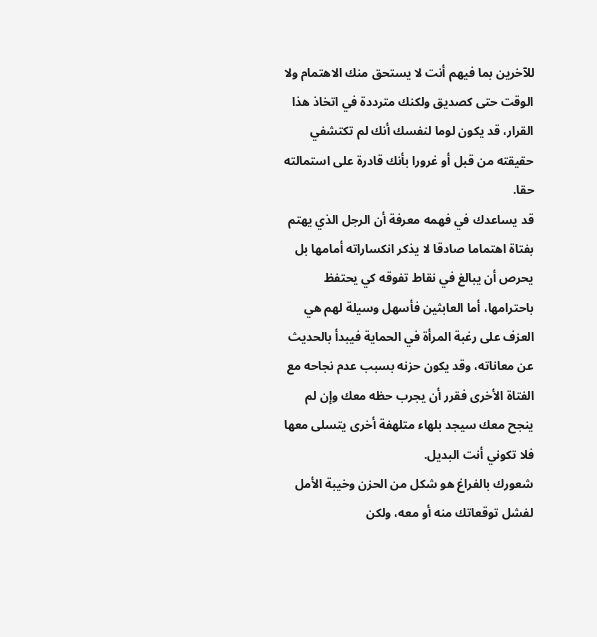للآخرين بما فيهم أنت لا يستحق منك الاهتمام ولا الوقت حتى كصديق ولكنك مترددة في اتخاذ هذا القرار، قد يكون لوما لنفسك أنك لم تكتشفي حقيقته من قبل أو غرورا بأنك قادرة على استمالته حقا.
قد يساعدك في فهمه معرفة أن الرجل الذي يهتم بفتاة اهتماما صادقا لا يذكر انكساراته أمامها بل يحرص أن يبالغ في نقاط تفوقه كي يحتفظ باحترامها، أما العابثين فأسهل وسيلة لهم هي العزف على رغبة المرأة في الحماية فيبدأ بالحديث عن معاناته، وقد يكون حزنه بسبب عدم نجاحه مع الفتاة الأخرى فقرر أن يجرب حظه معك وإن لم ينجح معك سيجد بلهاء متلهفة أخرى يتسلى معها فلا تكوني أنت البديل.
شعورك بالفراغ هو شكل من الحزن وخيبة الأمل لفشل توقعاتك منه أو معه، ولكن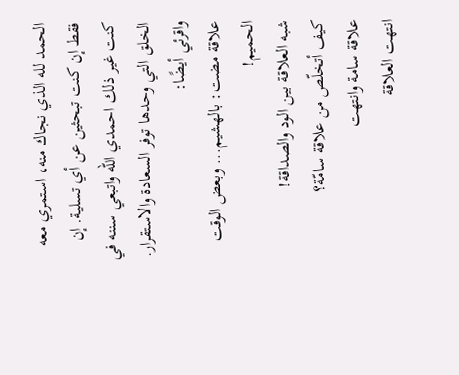الحمد لله الذي نجاك منه، استمري معه فقط إن كنت تبحثين عن أي تسلية. إن كنت غير ذلك احمدي الله واتبعي سننه في الخلق التي وحدها توفر السعادة والاستقرار.
واقرئي أيضًا:
علاقة مضت: بالهشيم... وبعض الوقت الحميم!
شبه العلاقة بين الود والصداقة!
كيف أتخلّص من علاقة سامّة؟
علاقة سامة وانتهت
انتهت العلاقة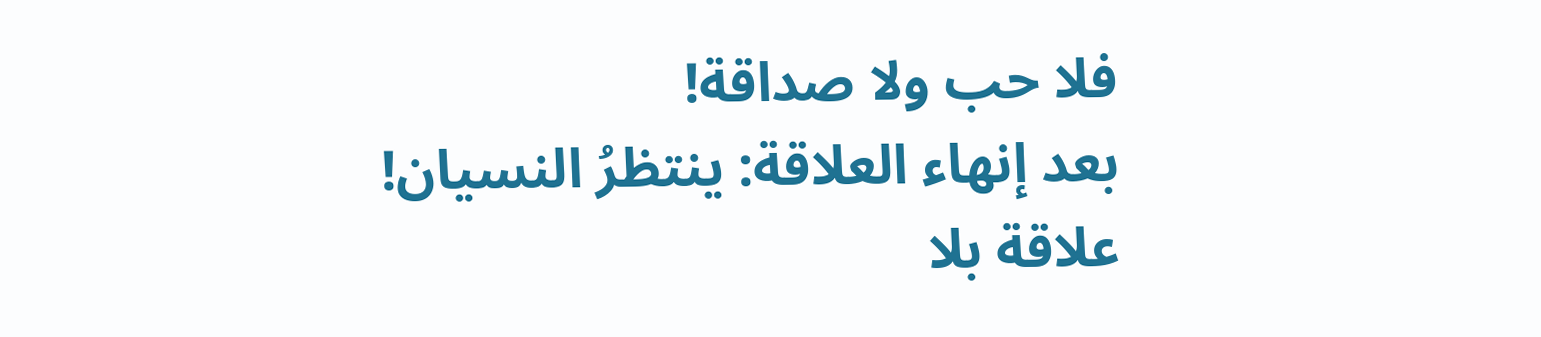فلا حب ولا صداقة!
بعد إنهاء العلاقة: ينتظرُ النسيان!
علاقة بلا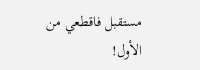مستقبل فاقطعي من الأول!